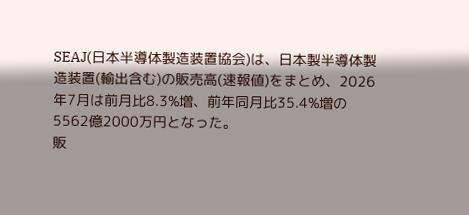SEAJ(日本半導体製造装置協会)は、日本製半導体製造装置(輸出含む)の販売高(速報値)をまとめ、2026年7月は前月比8.3%増、前年同月比35.4%増の5562億2000万円となった。
販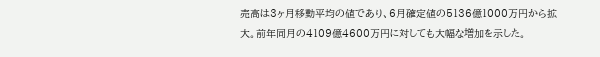売高は3ヶ月移動平均の値であり、6月確定値の5136億1000万円から拡大。前年同月の4109億4600万円に対しても大幅な増加を示した。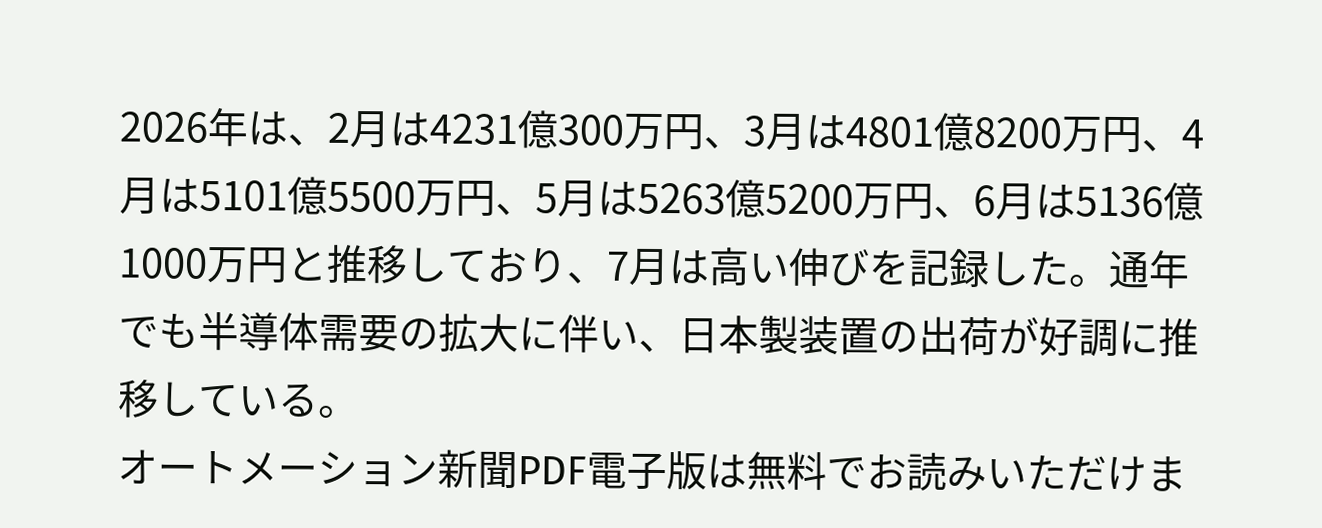2026年は、2月は4231億300万円、3月は4801億8200万円、4月は5101億5500万円、5月は5263億5200万円、6月は5136億1000万円と推移しており、7月は高い伸びを記録した。通年でも半導体需要の拡大に伴い、日本製装置の出荷が好調に推移している。
オートメーション新聞PDF電子版は無料でお読みいただけま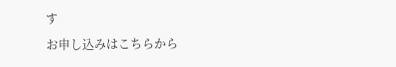す
お申し込みはこちらから